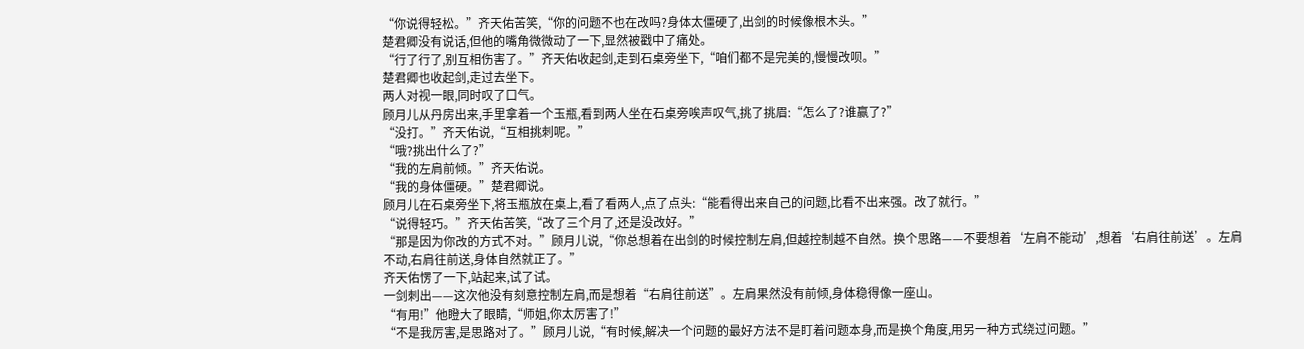“你说得轻松。”齐天佑苦笑,“你的问题不也在改吗?身体太僵硬了,出剑的时候像根木头。”
楚君卿没有说话,但他的嘴角微微动了一下,显然被戳中了痛处。
“行了行了,别互相伤害了。”齐天佑收起剑,走到石桌旁坐下,“咱们都不是完美的,慢慢改呗。”
楚君卿也收起剑,走过去坐下。
两人对视一眼,同时叹了口气。
顾月儿从丹房出来,手里拿着一个玉瓶,看到两人坐在石桌旁唉声叹气,挑了挑眉:“怎么了?谁赢了?”
“没打。”齐天佑说,“互相挑刺呢。”
“哦?挑出什么了?”
“我的左肩前倾。”齐天佑说。
“我的身体僵硬。”楚君卿说。
顾月儿在石桌旁坐下,将玉瓶放在桌上,看了看两人,点了点头:“能看得出来自己的问题,比看不出来强。改了就行。”
“说得轻巧。”齐天佑苦笑,“改了三个月了,还是没改好。”
“那是因为你改的方式不对。”顾月儿说,“你总想着在出剑的时候控制左肩,但越控制越不自然。换个思路——不要想着‘左肩不能动’,想着‘右肩往前送’。左肩不动,右肩往前送,身体自然就正了。”
齐天佑愣了一下,站起来,试了试。
一剑刺出——这次他没有刻意控制左肩,而是想着“右肩往前送”。左肩果然没有前倾,身体稳得像一座山。
“有用!”他瞪大了眼睛,“师姐,你太厉害了!”
“不是我厉害,是思路对了。”顾月儿说,“有时候,解决一个问题的最好方法不是盯着问题本身,而是换个角度,用另一种方式绕过问题。”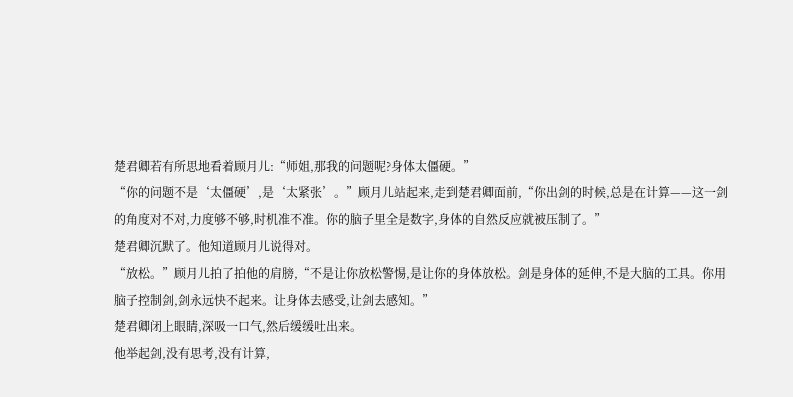楚君卿若有所思地看着顾月儿:“师姐,那我的问题呢?身体太僵硬。”
“你的问题不是‘太僵硬’,是‘太紧张’。”顾月儿站起来,走到楚君卿面前,“你出剑的时候,总是在计算——这一剑的角度对不对,力度够不够,时机准不准。你的脑子里全是数字,身体的自然反应就被压制了。”
楚君卿沉默了。他知道顾月儿说得对。
“放松。”顾月儿拍了拍他的肩膀,“不是让你放松警惕,是让你的身体放松。剑是身体的延伸,不是大脑的工具。你用脑子控制剑,剑永远快不起来。让身体去感受,让剑去感知。”
楚君卿闭上眼睛,深吸一口气,然后缓缓吐出来。
他举起剑,没有思考,没有计算,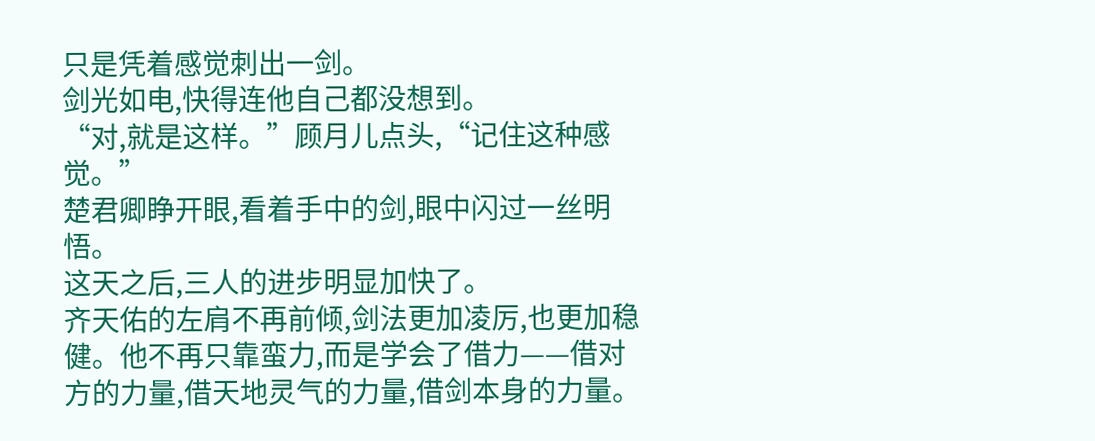只是凭着感觉刺出一剑。
剑光如电,快得连他自己都没想到。
“对,就是这样。”顾月儿点头,“记住这种感觉。”
楚君卿睁开眼,看着手中的剑,眼中闪过一丝明悟。
这天之后,三人的进步明显加快了。
齐天佑的左肩不再前倾,剑法更加凌厉,也更加稳健。他不再只靠蛮力,而是学会了借力——借对方的力量,借天地灵气的力量,借剑本身的力量。